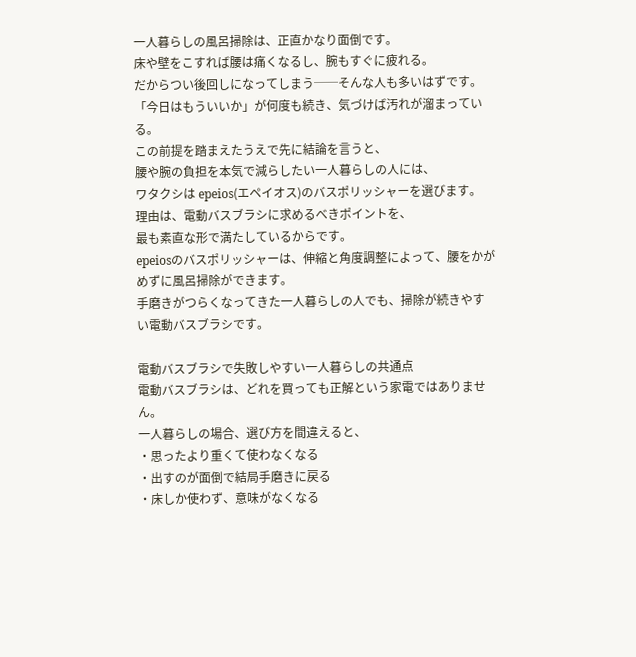一人暮らしの風呂掃除は、正直かなり面倒です。
床や壁をこすれば腰は痛くなるし、腕もすぐに疲れる。
だからつい後回しになってしまう──そんな人も多いはずです。
「今日はもういいか」が何度も続き、気づけば汚れが溜まっている。
この前提を踏まえたうえで先に結論を言うと、
腰や腕の負担を本気で減らしたい一人暮らしの人には、
ワタクシは epeios(エペイオス)のバスポリッシャーを選びます。
理由は、電動バスブラシに求めるべきポイントを、
最も素直な形で満たしているからです。
epeiosのバスポリッシャーは、伸縮と角度調整によって、腰をかがめずに風呂掃除ができます。
手磨きがつらくなってきた一人暮らしの人でも、掃除が続きやすい電動バスブラシです。

電動バスブラシで失敗しやすい一人暮らしの共通点
電動バスブラシは、どれを買っても正解という家電ではありません。
一人暮らしの場合、選び方を間違えると、
・思ったより重くて使わなくなる
・出すのが面倒で結局手磨きに戻る
・床しか使わず、意味がなくなる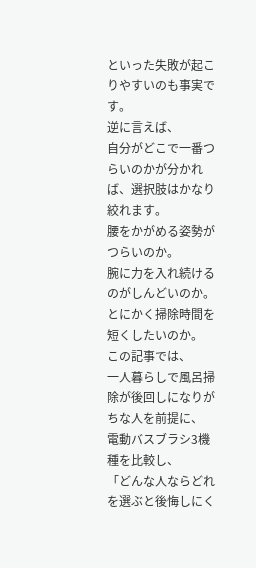といった失敗が起こりやすいのも事実です。
逆に言えば、
自分がどこで一番つらいのかが分かれば、選択肢はかなり絞れます。
腰をかがめる姿勢がつらいのか。
腕に力を入れ続けるのがしんどいのか。
とにかく掃除時間を短くしたいのか。
この記事では、
一人暮らしで風呂掃除が後回しになりがちな人を前提に、
電動バスブラシ3機種を比較し、
「どんな人ならどれを選ぶと後悔しにく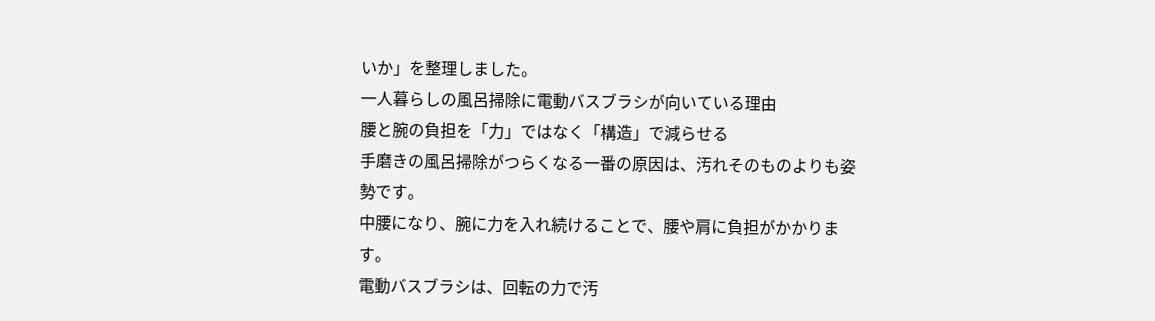いか」を整理しました。
一人暮らしの風呂掃除に電動バスブラシが向いている理由
腰と腕の負担を「力」ではなく「構造」で減らせる
手磨きの風呂掃除がつらくなる一番の原因は、汚れそのものよりも姿勢です。
中腰になり、腕に力を入れ続けることで、腰や肩に負担がかかります。
電動バスブラシは、回転の力で汚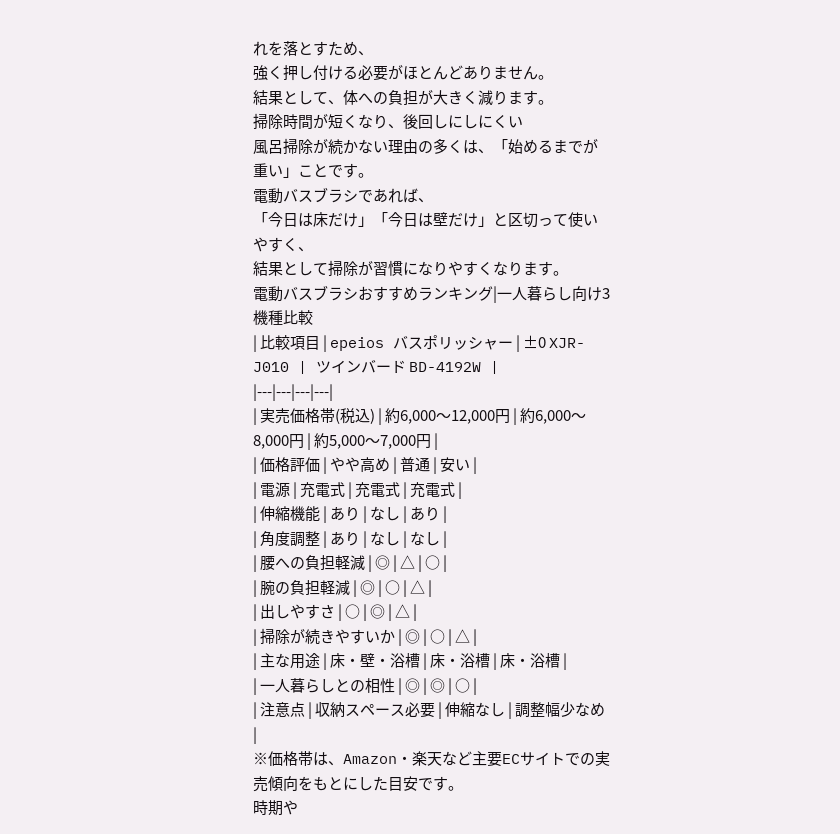れを落とすため、
強く押し付ける必要がほとんどありません。
結果として、体への負担が大きく減ります。
掃除時間が短くなり、後回しにしにくい
風呂掃除が続かない理由の多くは、「始めるまでが重い」ことです。
電動バスブラシであれば、
「今日は床だけ」「今日は壁だけ」と区切って使いやすく、
結果として掃除が習慣になりやすくなります。
電動バスブラシおすすめランキング|一人暮らし向け3機種比較
| 比較項目 | epeios バスポリッシャー | ±0 XJR-J010 | ツインバード BD-4192W |
|---|---|---|---|
| 実売価格帯(税込) | 約6,000〜12,000円 | 約6,000〜8,000円 | 約5,000〜7,000円 |
| 価格評価 | やや高め | 普通 | 安い |
| 電源 | 充電式 | 充電式 | 充電式 |
| 伸縮機能 | あり | なし | あり |
| 角度調整 | あり | なし | なし |
| 腰への負担軽減 | ◎ | △ | ○ |
| 腕の負担軽減 | ◎ | ○ | △ |
| 出しやすさ | ○ | ◎ | △ |
| 掃除が続きやすいか | ◎ | ○ | △ |
| 主な用途 | 床・壁・浴槽 | 床・浴槽 | 床・浴槽 |
| 一人暮らしとの相性 | ◎ | ◎ | ○ |
| 注意点 | 収納スペース必要 | 伸縮なし | 調整幅少なめ |
※価格帯は、Amazon・楽天など主要ECサイトでの実売傾向をもとにした目安です。
時期や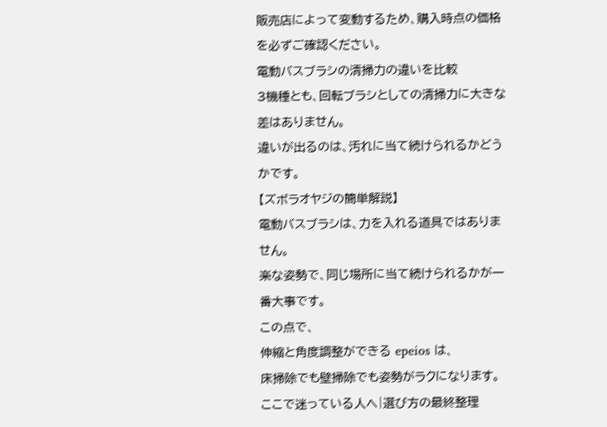販売店によって変動するため、購入時点の価格を必ずご確認ください。
電動バスブラシの清掃力の違いを比較
3機種とも、回転ブラシとしての清掃力に大きな差はありません。
違いが出るのは、汚れに当て続けられるかどうかです。
【ズボラオヤジの簡単解説】
電動バスブラシは、力を入れる道具ではありません。
楽な姿勢で、同じ場所に当て続けられるかが一番大事です。
この点で、
伸縮と角度調整ができる epeios は、
床掃除でも壁掃除でも姿勢がラクになります。
ここで迷っている人へ|選び方の最終整理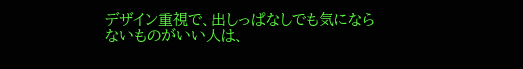デザイン重視で、出しっぱなしでも気にならないものがいい人は、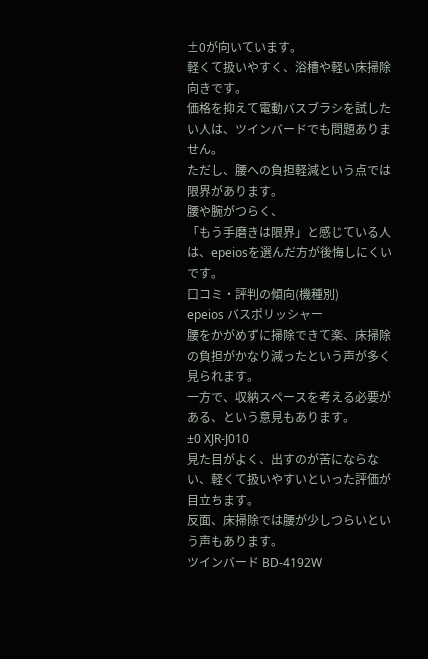±0が向いています。
軽くて扱いやすく、浴槽や軽い床掃除向きです。
価格を抑えて電動バスブラシを試したい人は、ツインバードでも問題ありません。
ただし、腰への負担軽減という点では限界があります。
腰や腕がつらく、
「もう手磨きは限界」と感じている人は、epeiosを選んだ方が後悔しにくいです。
口コミ・評判の傾向(機種別)
epeios バスポリッシャー
腰をかがめずに掃除できて楽、床掃除の負担がかなり減ったという声が多く見られます。
一方で、収納スペースを考える必要がある、という意見もあります。
±0 XJR-J010
見た目がよく、出すのが苦にならない、軽くて扱いやすいといった評価が目立ちます。
反面、床掃除では腰が少しつらいという声もあります。
ツインバード BD-4192W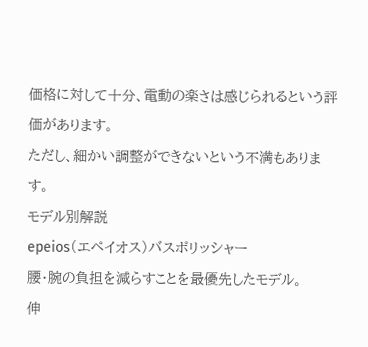価格に対して十分、電動の楽さは感じられるという評価があります。
ただし、細かい調整ができないという不満もあります。
モデル別解説
epeios(エペイオス)バスポリッシャー
腰・腕の負担を減らすことを最優先したモデル。
伸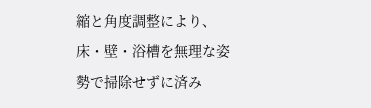縮と角度調整により、床・壁・浴槽を無理な姿勢で掃除せずに済み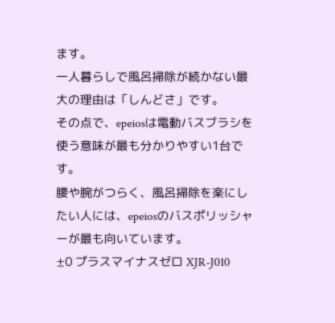ます。
一人暮らしで風呂掃除が続かない最大の理由は「しんどさ」です。
その点で、epeiosは電動バスブラシを使う意味が最も分かりやすい1台です。
腰や腕がつらく、風呂掃除を楽にしたい人には、epeiosのバスポリッシャーが最も向いています。
±0 プラスマイナスゼロ XJR-J010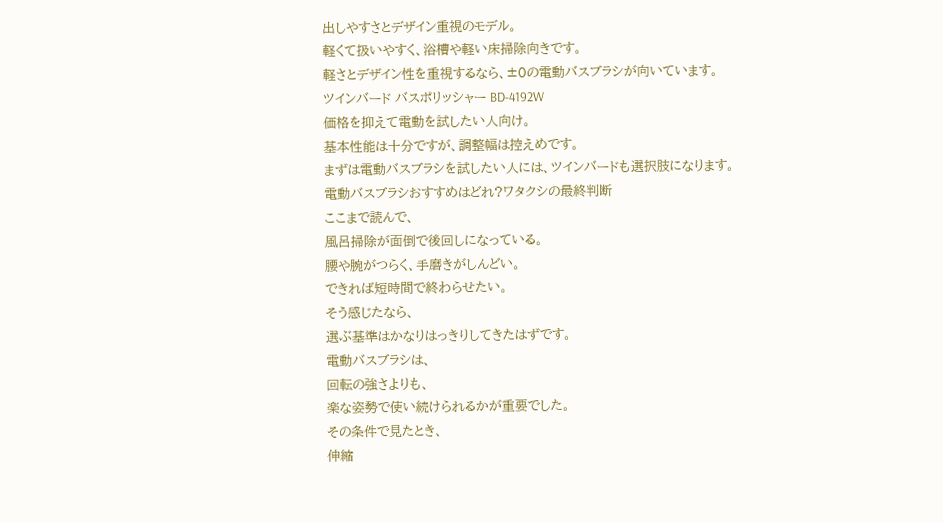出しやすさとデザイン重視のモデル。
軽くて扱いやすく、浴槽や軽い床掃除向きです。
軽さとデザイン性を重視するなら、±0の電動バスブラシが向いています。
ツインバード バスポリッシャー BD-4192W
価格を抑えて電動を試したい人向け。
基本性能は十分ですが、調整幅は控えめです。
まずは電動バスブラシを試したい人には、ツインバードも選択肢になります。
電動バスブラシおすすめはどれ?ワタクシの最終判断
ここまで読んで、
風呂掃除が面倒で後回しになっている。
腰や腕がつらく、手磨きがしんどい。
できれば短時間で終わらせたい。
そう感じたなら、
選ぶ基準はかなりはっきりしてきたはずです。
電動バスブラシは、
回転の強さよりも、
楽な姿勢で使い続けられるかが重要でした。
その条件で見たとき、
伸縮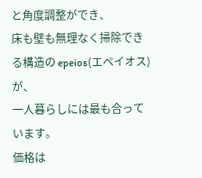と角度調整ができ、
床も壁も無理なく掃除できる構造の epeios(エペイオス) が、
一人暮らしには最も合っています。
価格は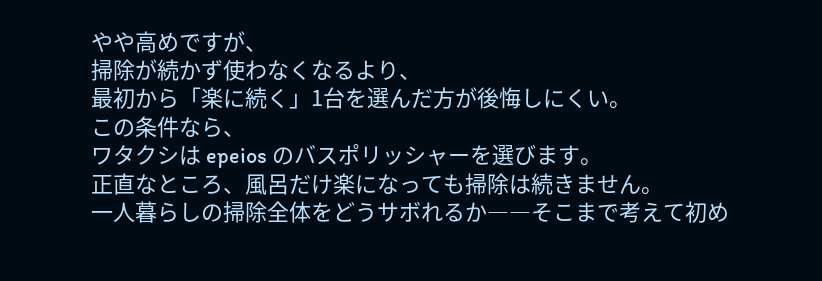やや高めですが、
掃除が続かず使わなくなるより、
最初から「楽に続く」1台を選んだ方が後悔しにくい。
この条件なら、
ワタクシは epeios のバスポリッシャーを選びます。
正直なところ、風呂だけ楽になっても掃除は続きません。
一人暮らしの掃除全体をどうサボれるか――そこまで考えて初め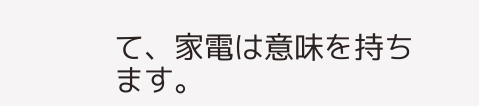て、家電は意味を持ちます。